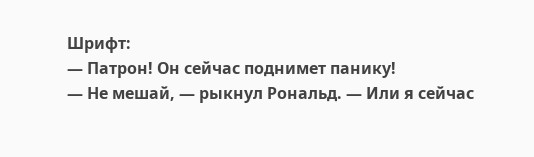Шрифт:
— Патрон! Он сейчас поднимет панику!
— Не мешай, — рыкнул Рональд. — Или я сейчас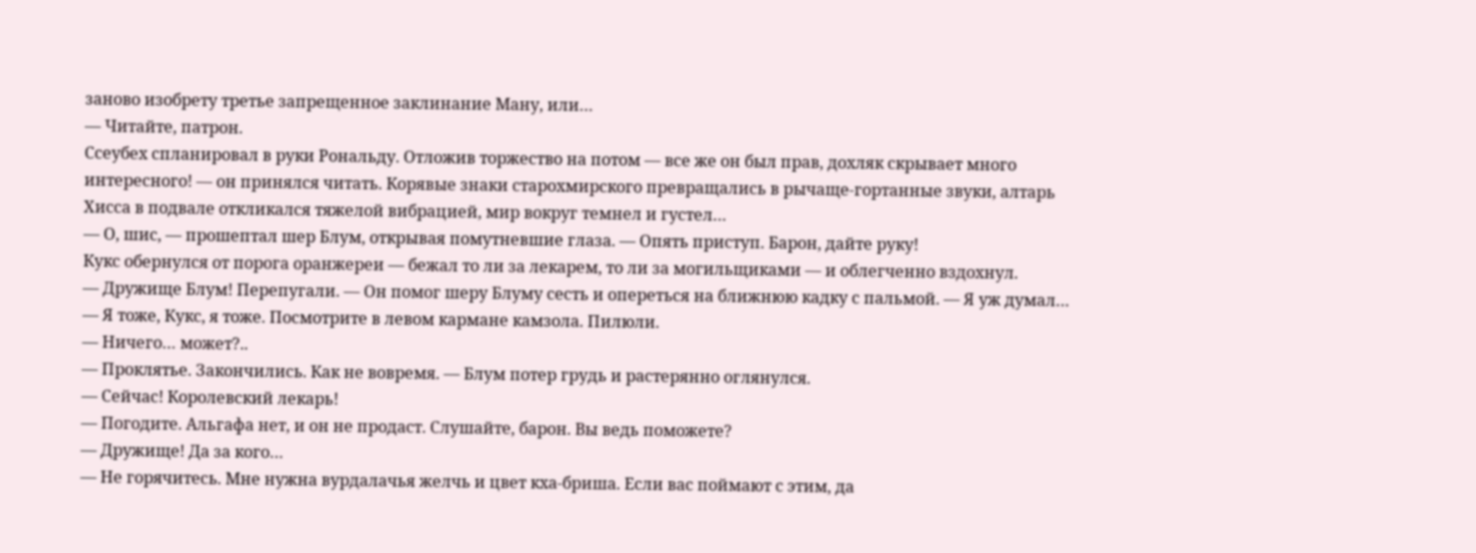заново изобрету третье запрещенное заклинание Ману, или…
— Читайте, патрон.
Ссеубех спланировал в руки Рональду. Отложив торжество на потом — все же он был прав, дохляк скрывает много интересного! — он принялся читать. Корявые знаки старохмирского превращались в рычаще-гортанные звуки, алтарь Хисса в подвале откликался тяжелой вибрацией, мир вокруг темнел и густел…
— О, шис, — прошептал шер Блум, открывая помутневшие глаза. — Опять приступ. Барон, дайте руку!
Кукс обернулся от порога оранжереи — бежал то ли за лекарем, то ли за могильщиками — и облегченно вздохнул.
— Дружище Блум! Перепугали. — Он помог шеру Блуму сесть и опереться на ближнюю кадку с пальмой. — Я уж думал…
— Я тоже, Кукс, я тоже. Посмотрите в левом кармане камзола. Пилюли.
— Ничего… может?..
— Проклятье. Закончились. Как не вовремя. — Блум потер грудь и растерянно оглянулся.
— Сейчас! Королевский лекарь!
— Погодите. Альгафа нет, и он не продаст. Слушайте, барон. Вы ведь поможете?
— Дружище! Да за кого…
— Не горячитесь. Мне нужна вурдалачья желчь и цвет кха-бриша. Если вас поймают с этим, да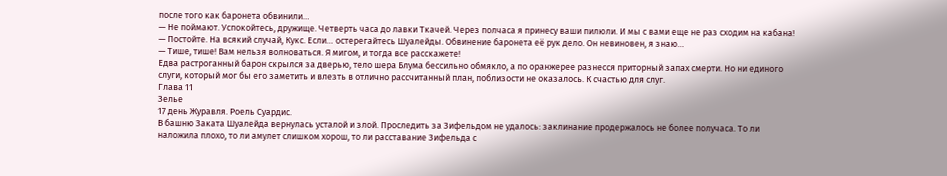после того как баронета обвинили…
— Не поймают. Успокойтесь, дружище. Четверть часа до лавки Ткачей. Через полчаса я принесу ваши пилюли. И мы с вами еще не раз сходим на кабана!
— Постойте. На всякий случай, Кукс. Если… остерегайтесь Шуалейды. Обвинение баронета её рук дело. Он невиновен, я знаю…
— Тише, тише! Вам нельзя волноваться. Я мигом, и тогда все расскажете!
Едва растроганный барон скрылся за дверью, тело шера Блума бессильно обмякло, а по оранжерее разнесся приторный запах смерти. Но ни единого слуги, который мог бы его заметить и влезть в отлично рассчитанный план, поблизости не оказалось. К счастью для слуг.
Глава 11
Зелье
17 день Журавля. Роель Суардис.
В башню Заката Шуалейда вернулась усталой и злой. Проследить за Зифельдом не удалось: заклинание продержалось не более получаса. То ли наложила плохо, то ли амулет слишком хорош, то ли расставание Зифельда с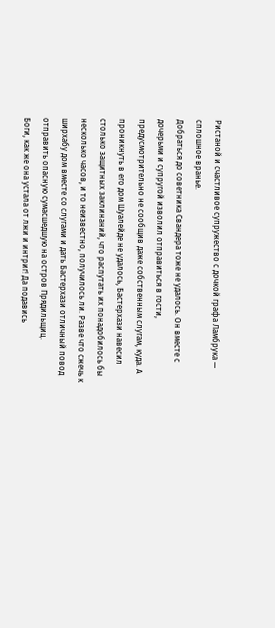Ристаной и счастливое супружество с дочкой графа Ламбрука — сплошное вранье.
Добраться до советника Свандера тоже не удалось. Он вместе с дочерьми и супругой изволил отправиться в гости, предусмотрительно не сообщив даже собственным слугам, куда. А проникнуть в его дом Шуалейде не удалось, Бастерхази навесил столько защитных заклинаний, что распутать их понадобилось бы несколько часов, и то неизвестно, получилось ли. Разве что сжечь к ширхабу дом вместе со слугами и дать Бастерхази отличный повод отправить опасную сумасшедшую на остров Прядильщиц.
Боги, как же она устала от лжи и интриг! Да подавись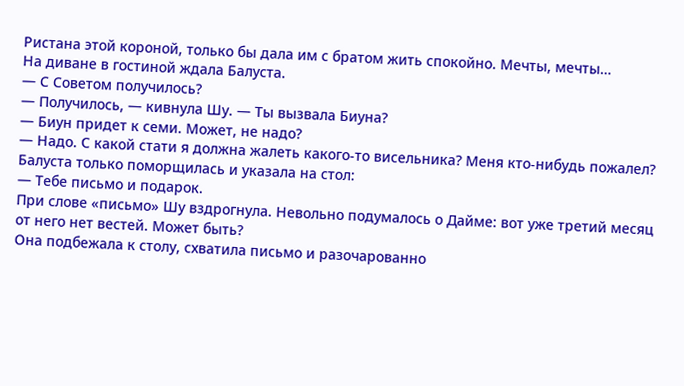Ристана этой короной, только бы дала им с братом жить спокойно. Мечты, мечты…
На диване в гостиной ждала Балуста.
— С Советом получилось?
— Получилось, — кивнула Шу. — Ты вызвала Биуна?
— Биун придет к семи. Может, не надо?
— Надо. С какой стати я должна жалеть какого-то висельника? Меня кто-нибудь пожалел?
Балуста только поморщилась и указала на стол:
— Тебе письмо и подарок.
При слове «письмо» Шу вздрогнула. Невольно подумалось о Дайме: вот уже третий месяц от него нет вестей. Может быть?
Она подбежала к столу, схватила письмо и разочарованно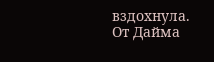вздохнула. От Дайма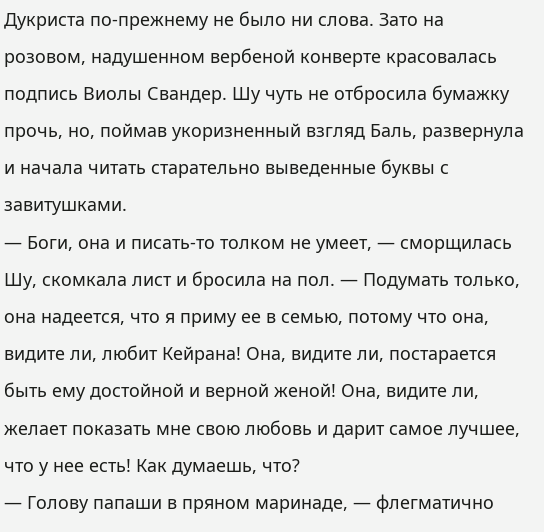Дукриста по-прежнему не было ни слова. Зато на розовом, надушенном вербеной конверте красовалась подпись Виолы Свандер. Шу чуть не отбросила бумажку прочь, но, поймав укоризненный взгляд Баль, развернула и начала читать старательно выведенные буквы с завитушками.
— Боги, она и писать-то толком не умеет, — сморщилась Шу, скомкала лист и бросила на пол. — Подумать только, она надеется, что я приму ее в семью, потому что она, видите ли, любит Кейрана! Она, видите ли, постарается быть ему достойной и верной женой! Она, видите ли, желает показать мне свою любовь и дарит самое лучшее, что у нее есть! Как думаешь, что?
— Голову папаши в пряном маринаде, — флегматично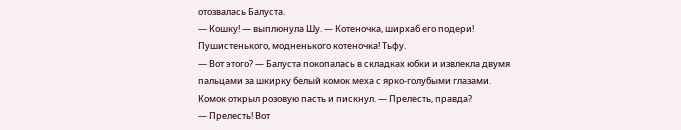отозвалась Балуста.
— Кошку! — выплюнула Шу. — Котеночка, ширхаб его подери! Пушистенького, модненького котеночка! Тьфу.
— Вот этого? — Балуста покопалась в складках юбки и извлекла двумя пальцами за шкирку белый комок меха с ярко-голубыми глазами. Комок открыл розовую пасть и пискнул. — Прелесть, правда?
— Прелесть! Вот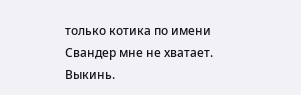только котика по имени Свандер мне не хватает. Выкинь.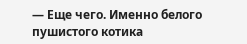— Еще чего. Именно белого пушистого котика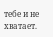тебе и не хватает.